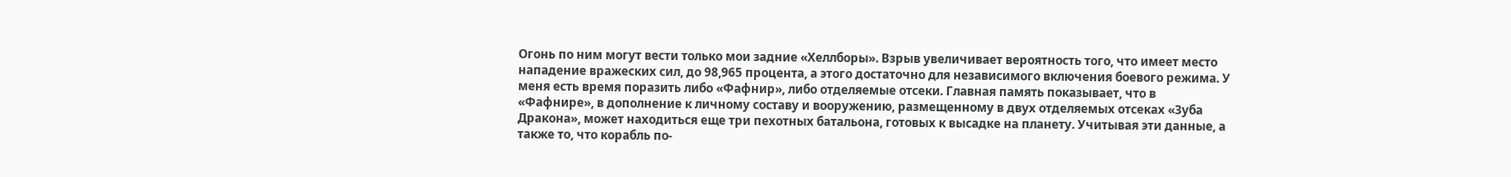Огонь по ним могут вести только мои задние «Хеллборы». Взрыв увеличивает вероятность того, что имеет место нападение вражеских сил, до 98,965 процента, а этого достаточно для независимого включения боевого режима. У меня есть время поразить либо «Фафнир», либо отделяемые отсеки. Главная память показывает, что в «Фафнире», в дополнение к личному составу и вооружению, размещенному в двух отделяемых отсеках «3уба Дракона», может находиться еще три пехотных батальона, готовых к высадке на планету. Учитывая эти данные, а также то, что корабль по-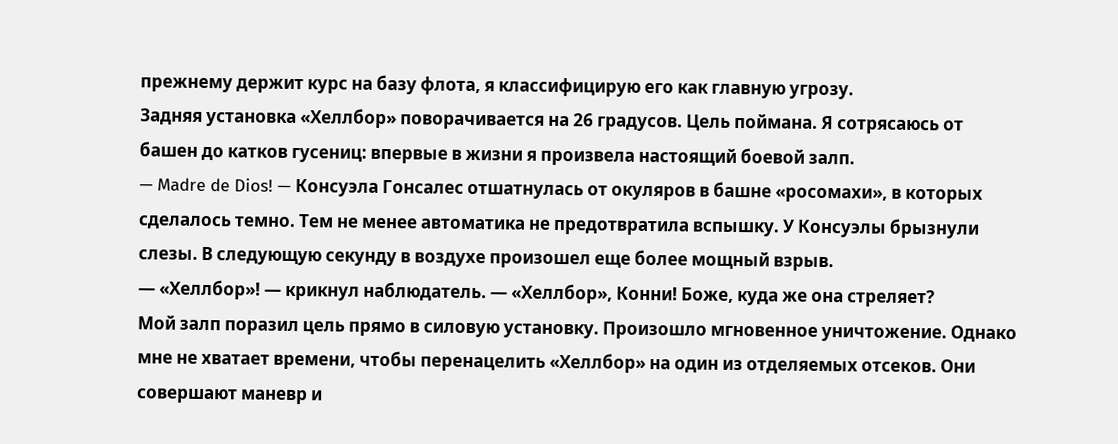прежнему держит курс на базу флота, я классифицирую его как главную угрозу.
Задняя установка «Хеллбор» поворачивается на 26 градусов. Цель поймана. Я сотрясаюсь от башен до катков гусениц: впервые в жизни я произвела настоящий боевой залп.
— Madre de Dios! — Консуэла Гонсалес отшатнулась от окуляров в башне «росомахи», в которых сделалось темно. Тем не менее автоматика не предотвратила вспышку. У Консуэлы брызнули слезы. В следующую секунду в воздухе произошел еще более мощный взрыв.
— «Хеллбор»! — крикнул наблюдатель. — «Хеллбор», Конни! Боже, куда же она стреляет?
Мой залп поразил цель прямо в силовую установку. Произошло мгновенное уничтожение. Однако мне не хватает времени, чтобы перенацелить «Хеллбор» на один из отделяемых отсеков. Они совершают маневр и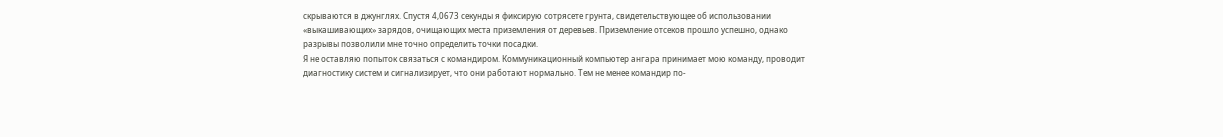скрываются в джунглях. Спустя 4,0673 секунды я фиксирую сотрясете грунта, свидетельствующее об использовании «выкашивающих» зарядов, очищающих места приземления от деревьев. Приземление отсеков прошло успешно, однако разрывы позволили мне точно определить точки посадки.
Я не оставляю попыток связаться с командиром. Коммуникационный компьютер ангара принимает мою команду, проводит диагностику систем и сигнализирует, что они работают нормально. Тем не менее командир по-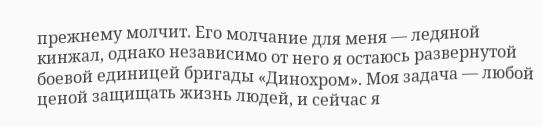прежнему молчит. Его молчание для меня — ледяной кинжал, однако независимо от него я остаюсь развернутой боевой единицей бригады «Динохром». Моя задача — любой ценой защищать жизнь людей, и сейчас я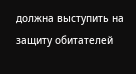должна выступить на защиту обитателей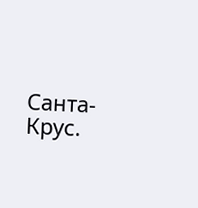Санта-Крус.